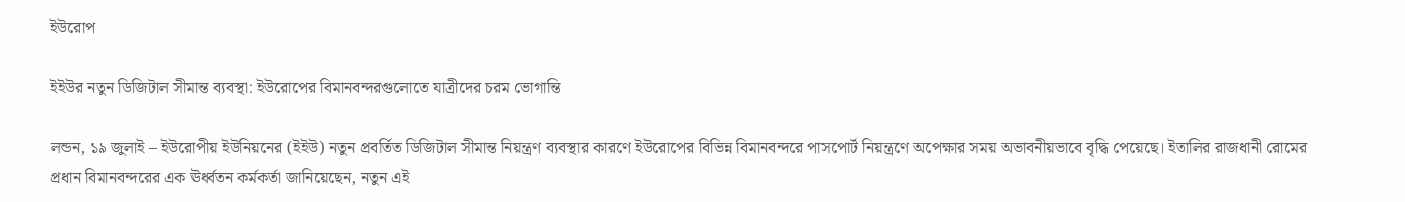ইউরোপ

ইইউর নতুন ডিজিটাল সীমান্ত ব্যবস্থা: ইউরোপের বিমানবন্দরগুলোতে যাত্রীদের চরম ভোগান্তি

লন্ডন, ১৯ জুলাই – ইউরোপীয় ইউনিয়নের (ইইউ) নতুন প্রবর্তিত ডিজিটাল সীমান্ত নিয়ন্ত্রণ ব্যবস্থার কারণে ইউরোপের বিভিন্ন বিমানবন্দরে পাসপোর্ট নিয়ন্ত্রণে অপেক্ষার সময় অভাবনীয়ভাবে বৃদ্ধি পেয়েছে। ইতালির রাজধানী রোমের প্রধান বিমানবন্দরের এক ঊর্ধ্বতন কর্মকর্তা জানিয়েছেন, নতুন এই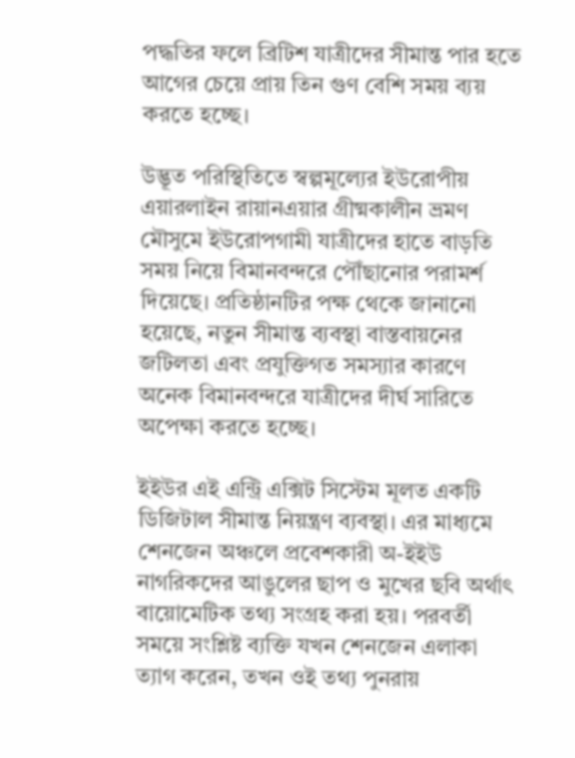পদ্ধতির ফলে ব্রিটিশ যাত্রীদের সীমান্ত পার হতে আগের চেয়ে প্রায় তিন গুণ বেশি সময় ব্যয় করতে হচ্ছে।

উদ্ভূত পরিস্থিতিতে স্বল্পমূল্যের ইউরোপীয় এয়ারলাইন রায়ানএয়ার গ্রীষ্মকালীন ভ্রমণ মৌসুমে ইউরোপগামী যাত্রীদের হাতে বাড়তি সময় নিয়ে বিমানবন্দরে পৌঁছানোর পরামর্শ দিয়েছে। প্রতিষ্ঠানটির পক্ষ থেকে জানানো হয়েছে, নতুন সীমান্ত ব্যবস্থা বাস্তবায়নের জটিলতা এবং প্রযুক্তিগত সমস্যার কারণে অনেক বিমানবন্দরে যাত্রীদের দীর্ঘ সারিতে অপেক্ষা করতে হচ্ছে।

ইইউর এই এন্ট্রি এক্সিট সিস্টেম মূলত একটি ডিজিটাল সীমান্ত নিয়ন্ত্রণ ব্যবস্থা। এর মাধ্যমে শেনজেন অঞ্চলে প্রবেশকারী অ-ইইউ নাগরিকদের আঙুলের ছাপ ও মুখের ছবি অর্থাৎ বায়োমেটিক তথ্য সংগ্রহ করা হয়। পরবর্তী সময়ে সংশ্লিষ্ট ব্যক্তি যখন শেনজেন এলাকা ত্যাগ করেন, তখন ওই তথ্য পুনরায়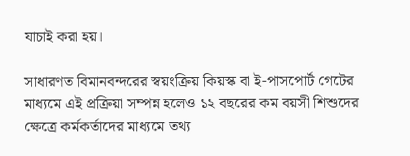যাচাই করা হয়।

সাধারণত বিমানবন্দরের স্বয়ংক্রিয় কিয়স্ক বা ই-পাসপোর্ট গেটের মাধ্যমে এই প্রক্রিয়া সম্পন্ন হলেও ১২ বছরের কম বয়সী শিশুদের ক্ষেত্রে কর্মকর্তাদের মাধ্যমে তথ্য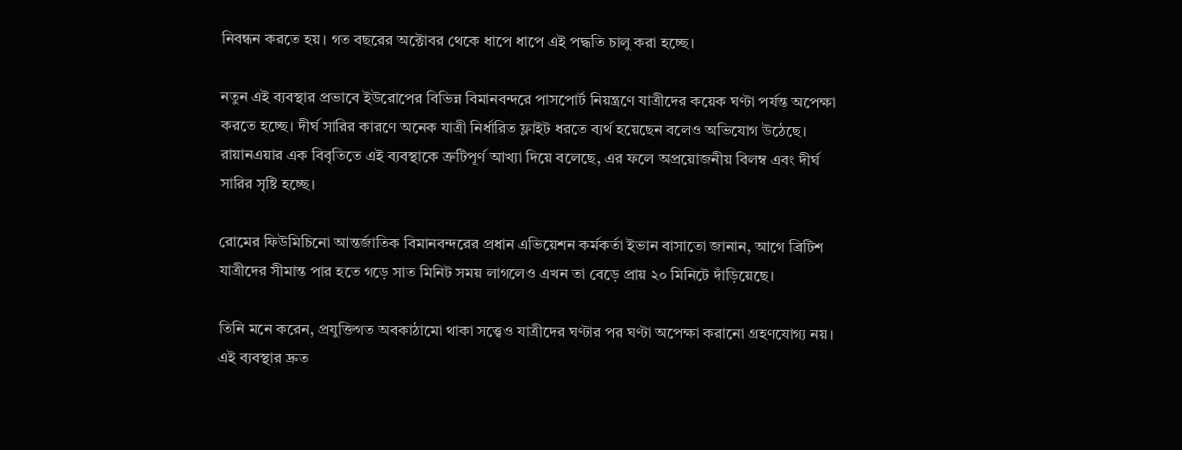নিবন্ধন করতে হয়। গত বছরের অক্টোবর থেকে ধাপে ধাপে এই পদ্ধতি চালু করা হচ্ছে।

নতুন এই ব্যবস্থার প্রভাবে ইউরোপের বিভিন্ন বিমানবন্দরে পাসপোর্ট নিয়ন্ত্রণে যাত্রীদের কয়েক ঘণ্টা পর্যন্ত অপেক্ষা করতে হচ্ছে। দীর্ঘ সারির কারণে অনেক যাত্রী নির্ধারিত ফ্লাইট ধরতে ব্যর্থ হয়েছেন বলেও অভিযোগ উঠেছে। রায়ানএয়ার এক বিবৃতিতে এই ব্যবস্থাকে ত্রুটিপূর্ণ আখ্যা দিয়ে বলেছে, এর ফলে অপ্রয়োজনীয় বিলম্ব এবং দীর্ঘ সারির সৃষ্টি হচ্ছে।

রোমের ফিউমিচিনো আন্তর্জাতিক বিমানবন্দরের প্রধান এভিয়েশন কর্মকর্তা ইভান বাসাতো জানান, আগে ব্রিটিশ যাত্রীদের সীমান্ত পার হতে গড়ে সাত মিনিট সময় লাগলেও এখন তা বেড়ে প্রায় ২০ মিনিটে দাঁড়িয়েছে।

তিনি মনে করেন, প্রযুক্তিগত অবকাঠামো থাকা সত্ত্বেও যাত্রীদের ঘণ্টার পর ঘণ্টা অপেক্ষা করানো গ্রহণযোগ্য নয়। এই ব্যবস্থার দ্রুত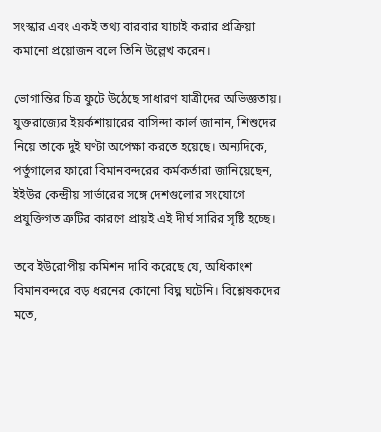সংস্কার এবং একই তথ্য বারবার যাচাই করার প্রক্রিয়া কমানো প্রয়োজন বলে তিনি উল্লেখ করেন।

ভোগান্তির চিত্র ফুটে উঠেছে সাধারণ যাত্রীদের অভিজ্ঞতায়। যুক্তরাজ্যের ইয়র্কশায়ারের বাসিন্দা কার্ল জানান, শিশুদের নিয়ে তাকে দুই ঘণ্টা অপেক্ষা করতে হয়েছে। অন্যদিকে, পর্তুগালের ফারো বিমানবন্দরের কর্মকর্তারা জানিয়েছেন, ইইউর কেন্দ্রীয় সার্ভারের সঙ্গে দেশগুলোর সংযোগে প্রযুক্তিগত ত্রুটির কারণে প্রায়ই এই দীর্ঘ সারির সৃষ্টি হচ্ছে।

তবে ইউরোপীয় কমিশন দাবি করেছে যে, অধিকাংশ বিমানবন্দরে বড় ধরনের কোনো বিঘ্ন ঘটেনি। বিশ্লেষকদের মতে,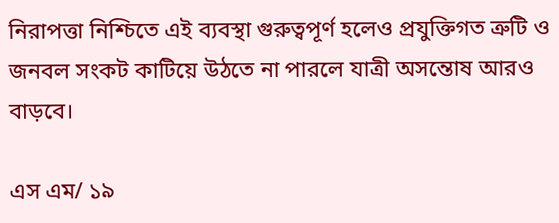নিরাপত্তা নিশ্চিতে এই ব্যবস্থা গুরুত্বপূর্ণ হলেও প্রযুক্তিগত ত্রুটি ও জনবল সংকট কাটিয়ে উঠতে না পারলে যাত্রী অসন্তোষ আরও বাড়বে।

এস এম/ ১৯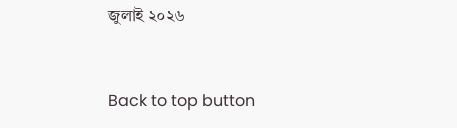জুলাই ২০২৬


Back to top button